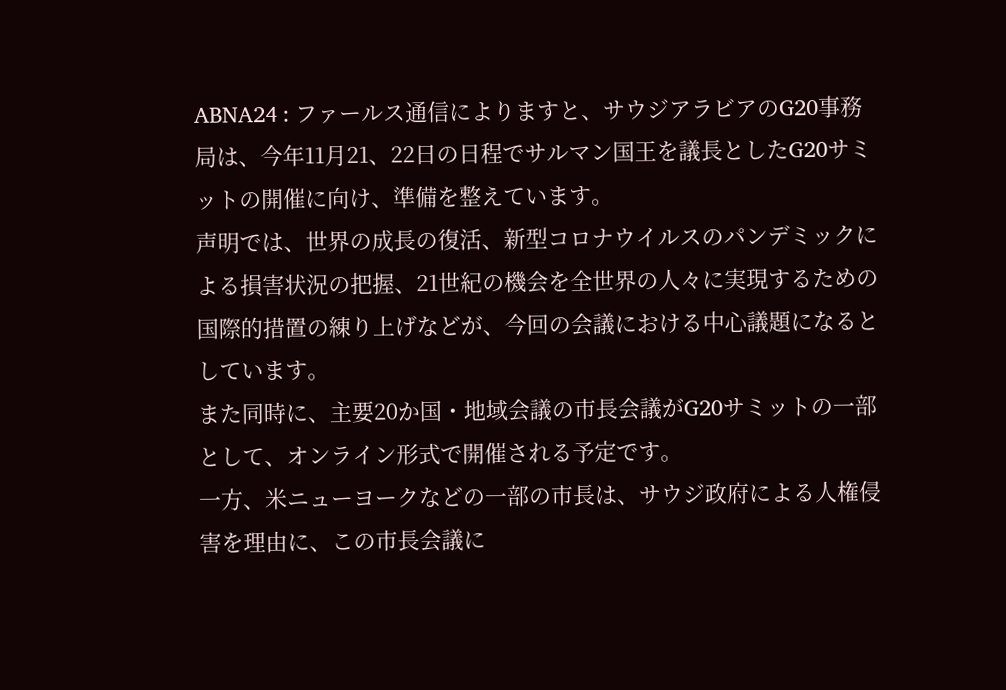ABNA24 : ファールス通信によりますと、サウジアラビアのG20事務局は、今年11月21、22日の日程でサルマン国王を議長としたG20サミットの開催に向け、準備を整えています。
声明では、世界の成長の復活、新型コロナウイルスのパンデミックによる損害状況の把握、21世紀の機会を全世界の人々に実現するための国際的措置の練り上げなどが、今回の会議における中心議題になるとしています。
また同時に、主要20か国・地域会議の市長会議がG20サミットの一部として、オンライン形式で開催される予定です。
一方、米ニューヨークなどの一部の市長は、サウジ政府による人権侵害を理由に、この市長会議に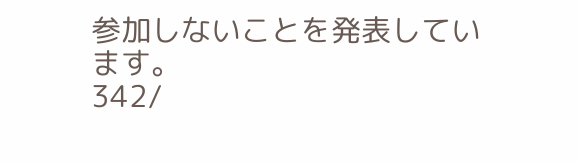参加しないことを発表しています。
342/